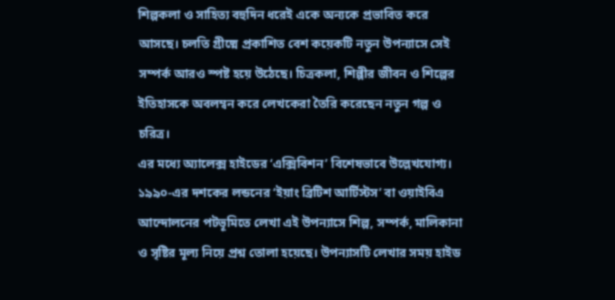শিল্পকলা ও সাহিত্য বহুদিন ধরেই একে অন্যকে প্রভাবিত করে আসছে। চলতি গ্রীষ্মে প্রকাশিত বেশ কয়েকটি নতুন উপন্যাসে সেই সম্পর্ক আরও স্পষ্ট হয়ে উঠেছে। চিত্রকলা, শিল্পীর জীবন ও শিল্পের ইতিহাসকে অবলম্বন করে লেখকেরা তৈরি করেছেন নতুন গল্প ও চরিত্র।
এর মধ্যে অ্যালেক্স হাইডের ‘এক্সিবিশন’ বিশেষভাবে উল্লেখযোগ্য। ১৯৯০-এর দশকের লন্ডনের ‘ইয়াং ব্রিটিশ আর্টিস্টস’ বা ওয়াইবিএ আন্দোলনের পটভূমিতে লেখা এই উপন্যাসে শিল্প, সম্পর্ক, মালিকানা ও সৃষ্টির মূল্য নিয়ে প্রশ্ন তোলা হয়েছে। উপন্যাসটি লেখার সময় হাইড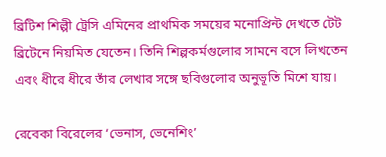ব্রিটিশ শিল্পী ট্রেসি এমিনের প্রাথমিক সময়ের মনোপ্রিন্ট দেখতে টেট ব্রিটেনে নিয়মিত যেতেন। তিনি শিল্পকর্মগুলোর সামনে বসে লিখতেন এবং ধীরে ধীরে তাঁর লেখার সঙ্গে ছবিগুলোর অনুভূতি মিশে যায়।

রেবেকা বিরেলের ‘ভেনাস, ভেনেশিং’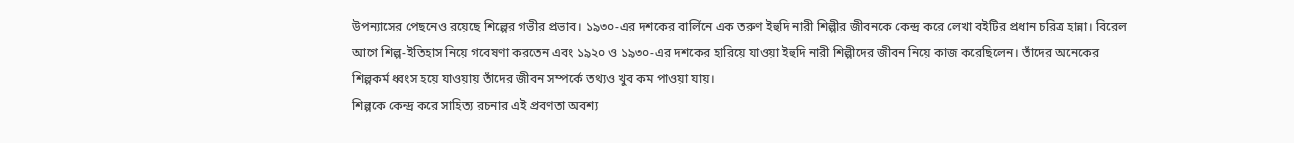উপন্যাসের পেছনেও রয়েছে শিল্পের গভীর প্রভাব। ১৯৩০-এর দশকের বার্লিনে এক তরুণ ইহুদি নারী শিল্পীর জীবনকে কেন্দ্র করে লেখা বইটির প্রধান চরিত্র হান্না। বিরেল আগে শিল্প-ইতিহাস নিয়ে গবেষণা করতেন এবং ১৯২০ ও ১৯৩০-এর দশকের হারিয়ে যাওয়া ইহুদি নারী শিল্পীদের জীবন নিয়ে কাজ করেছিলেন। তাঁদের অনেকের শিল্পকর্ম ধ্বংস হয়ে যাওয়ায় তাঁদের জীবন সম্পর্কে তথ্যও খুব কম পাওয়া যায়।
শিল্পকে কেন্দ্র করে সাহিত্য রচনার এই প্রবণতা অবশ্য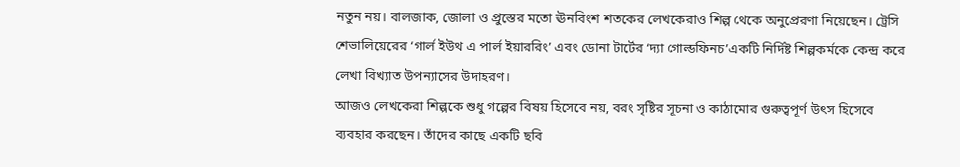নতুন নয়। বালজাক, জোলা ও প্রুস্তের মতো ঊনবিংশ শতকের লেখকেরাও শিল্প থেকে অনুপ্রেরণা নিয়েছেন। ট্রেসি শেভালিয়েরের ‘গার্ল ইউথ এ পার্ল ইয়াররিং’ এবং ডোনা টার্টের ‘দ্যা গোল্ডফিনচ’একটি নির্দিষ্ট শিল্পকর্মকে কেন্দ্র করে লেখা বিখ্যাত উপন্যাসের উদাহরণ।
আজও লেখকেরা শিল্পকে শুধু গল্পের বিষয় হিসেবে নয়, বরং সৃষ্টির সূচনা ও কাঠামোর গুরুত্বপূর্ণ উৎস হিসেবে ব্যবহার করছেন। তাঁদের কাছে একটি ছবি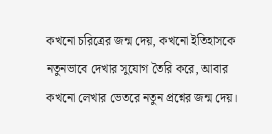কখনো চরিত্রের জন্ম দেয়, কখনো ইতিহাসকে নতুনভাবে দেখার সুযোগ তৈরি করে, আবার কখনো লেখার ভেতরে নতুন প্রশ্নের জন্ম দেয়।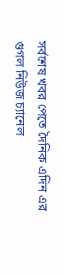সর্বশেষ খবর পেতে দৈনিক এদিন এর গুগল নিউজ চ্যানেল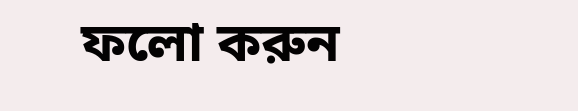ফলো করুন